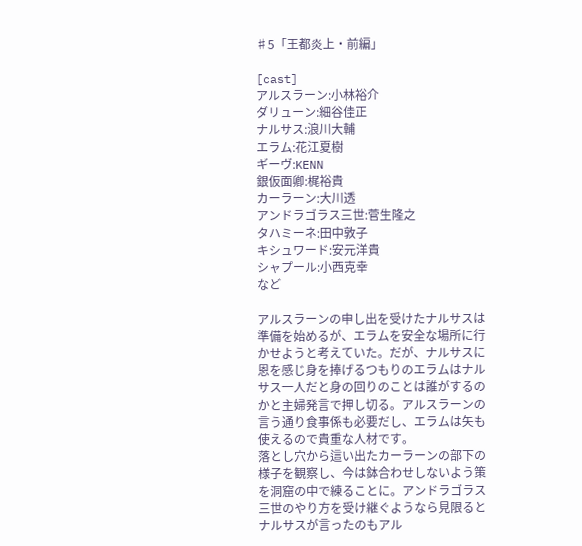♯5「王都炎上・前編」

[cast]
アルスラーン:小林裕介
ダリューン:細谷佳正
ナルサス:浪川大輔
エラム:花江夏樹
ギーヴ:KENN
銀仮面卿:梶裕貴
カーラーン:大川透
アンドラゴラス三世:菅生隆之
タハミーネ:田中敦子
キシュワード:安元洋貴
シャプール:小西克幸
など

アルスラーンの申し出を受けたナルサスは準備を始めるが、エラムを安全な場所に行かせようと考えていた。だが、ナルサスに恩を感じ身を捧げるつもりのエラムはナルサス一人だと身の回りのことは誰がするのかと主婦発言で押し切る。アルスラーンの言う通り食事係も必要だし、エラムは矢も使えるので貴重な人材です。
落とし穴から這い出たカーラーンの部下の様子を観察し、今は鉢合わせしないよう策を洞窟の中で練ることに。アンドラゴラス三世のやり方を受け継ぐようなら見限るとナルサスが言ったのもアル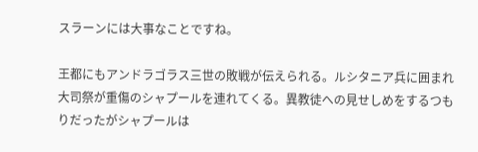スラーンには大事なことですね。

王都にもアンドラゴラス三世の敗戦が伝えられる。ルシタニア兵に囲まれ大司祭が重傷のシャプールを連れてくる。異教徒への見せしめをするつもりだったがシャプールは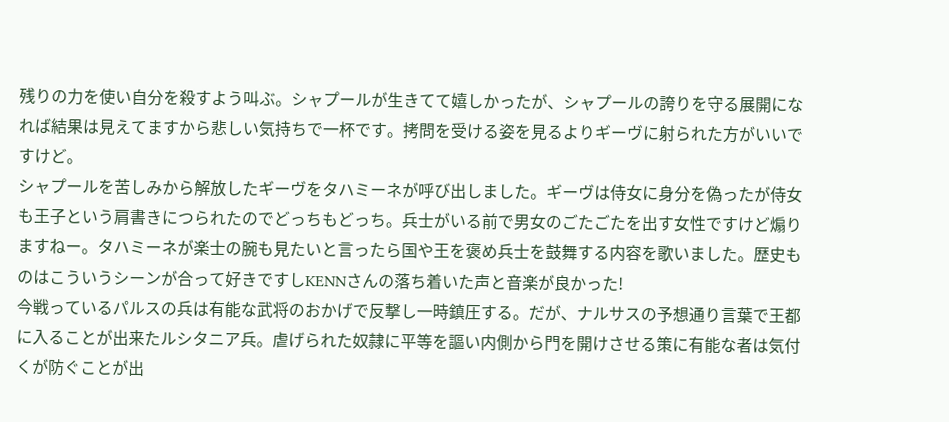残りの力を使い自分を殺すよう叫ぶ。シャプールが生きてて嬉しかったが、シャプールの誇りを守る展開になれば結果は見えてますから悲しい気持ちで一杯です。拷問を受ける姿を見るよりギーヴに射られた方がいいですけど。
シャプールを苦しみから解放したギーヴをタハミーネが呼び出しました。ギーヴは侍女に身分を偽ったが侍女も王子という肩書きにつられたのでどっちもどっち。兵士がいる前で男女のごたごたを出す女性ですけど煽りますねー。タハミーネが楽士の腕も見たいと言ったら国や王を褒め兵士を鼓舞する内容を歌いました。歴史ものはこういうシーンが合って好きですしKENNさんの落ち着いた声と音楽が良かった!
今戦っているパルスの兵は有能な武将のおかげで反撃し一時鎮圧する。だが、ナルサスの予想通り言葉で王都に入ることが出来たルシタニア兵。虐げられた奴隷に平等を謳い内側から門を開けさせる策に有能な者は気付くが防ぐことが出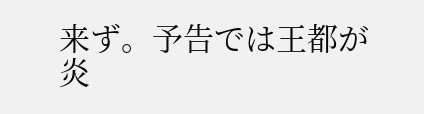来ず。予告では王都が炎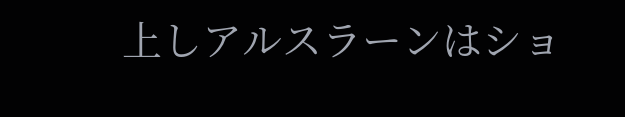上しアルスラーンはショ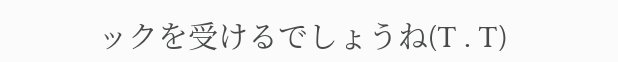ックを受けるでしょうね(T . T)